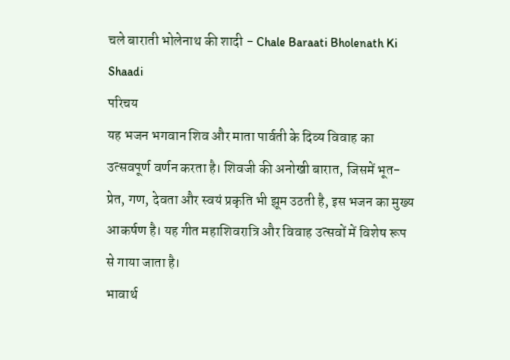चले बाराती भोलेनाथ की शादी - Chale Baraati Bholenath Ki Shaadi
परिचय
यह भजन भगवान शिव और माता पार्वती के दिव्य विवाह का उत्सवपूर्ण वर्णन करता है। शिवजी की अनोखी बारात, जिसमें भूत-प्रेत, गण, देवता और स्वयं प्रकृति भी झूम उठती है, इस भजन का मुख्य आकर्षण है। यह गीत महाशिवरात्रि और विवाह उत्सवों में विशेष रूप से गाया जाता है।
भावार्थ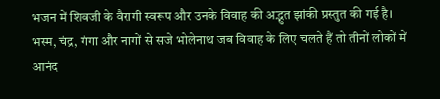भजन में शिवजी के वैरागी स्वरूप और उनके विवाह की अद्भुत झांकी प्रस्तुत की गई है। भस्म, चंद्र, गंगा और नागों से सजे भोलेनाथ जब विवाह के लिए चलते हैं तो तीनों लोकों में आनंद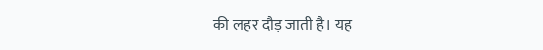की लहर दौड़ जाती है। यह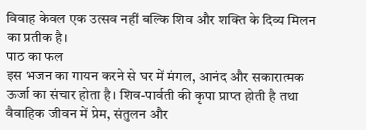विवाह केवल एक उत्सव नहीं बल्कि शिव और शक्ति के दिव्य मिलन का प्रतीक है।
पाठ का फल
इस भजन का गायन करने से घर में मंगल, आनंद और सकारात्मक ऊर्जा का संचार होता है। शिव-पार्वती की कृपा प्राप्त होती है तथा वैवाहिक जीवन में प्रेम, संतुलन और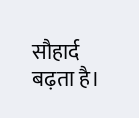सौहार्द बढ़ता है।